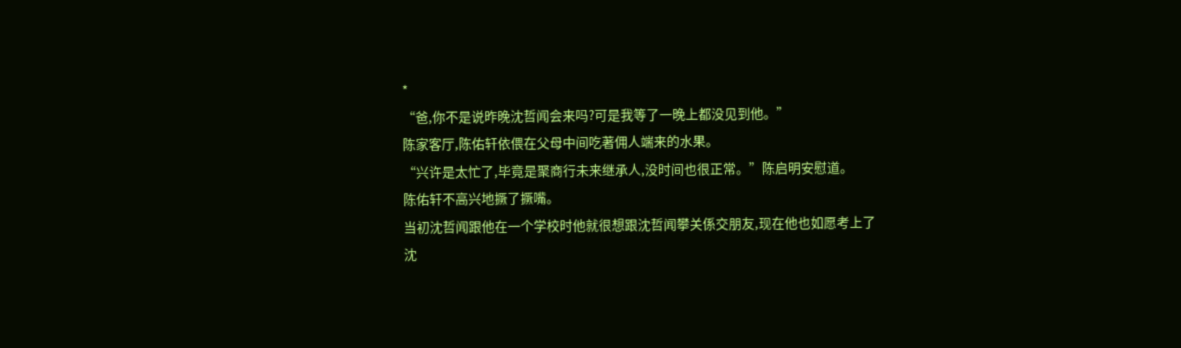*
“爸,你不是说昨晚沈哲闻会来吗?可是我等了一晚上都没见到他。”
陈家客厅,陈佑轩依偎在父母中间吃著佣人端来的水果。
“兴许是太忙了,毕竟是聚商行未来继承人,没时间也很正常。”陈启明安慰道。
陈佑轩不高兴地撅了撅嘴。
当初沈哲闻跟他在一个学校时他就很想跟沈哲闻攀关係交朋友,现在他也如愿考上了沈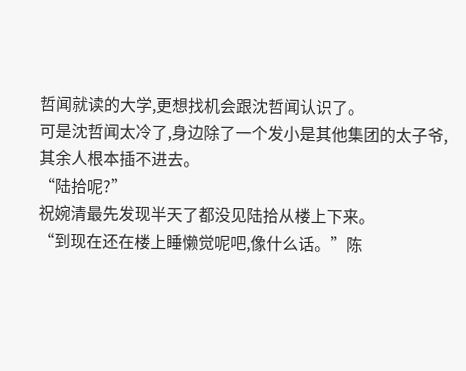哲闻就读的大学,更想找机会跟沈哲闻认识了。
可是沈哲闻太冷了,身边除了一个发小是其他集团的太子爷,其余人根本插不进去。
“陆拾呢?”
祝婉清最先发现半天了都没见陆拾从楼上下来。
“到现在还在楼上睡懒觉呢吧,像什么话。”陈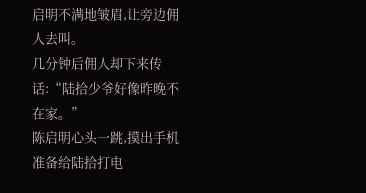启明不满地皱眉,让旁边佣人去叫。
几分钟后佣人却下来传话:“陆拾少爷好像昨晚不在家。”
陈启明心头一跳,摸出手机准备给陆拾打电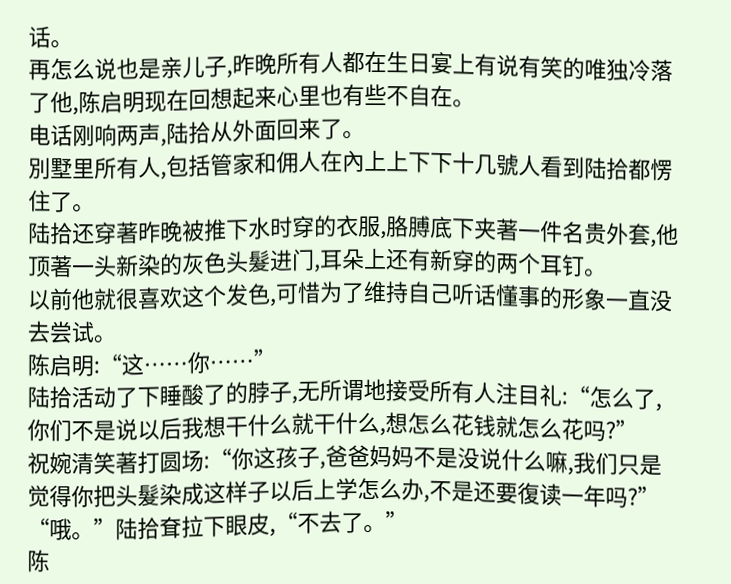话。
再怎么说也是亲儿子,昨晚所有人都在生日宴上有说有笑的唯独冷落了他,陈启明现在回想起来心里也有些不自在。
电话刚响两声,陆拾从外面回来了。
別墅里所有人,包括管家和佣人在內上上下下十几號人看到陆拾都愣住了。
陆拾还穿著昨晚被推下水时穿的衣服,胳膊底下夹著一件名贵外套,他顶著一头新染的灰色头髮进门,耳朵上还有新穿的两个耳钉。
以前他就很喜欢这个发色,可惜为了维持自己听话懂事的形象一直没去尝试。
陈启明:“这……你……”
陆拾活动了下睡酸了的脖子,无所谓地接受所有人注目礼:“怎么了,你们不是说以后我想干什么就干什么,想怎么花钱就怎么花吗?”
祝婉清笑著打圆场:“你这孩子,爸爸妈妈不是没说什么嘛,我们只是觉得你把头髮染成这样子以后上学怎么办,不是还要復读一年吗?”
“哦。”陆拾耷拉下眼皮,“不去了。”
陈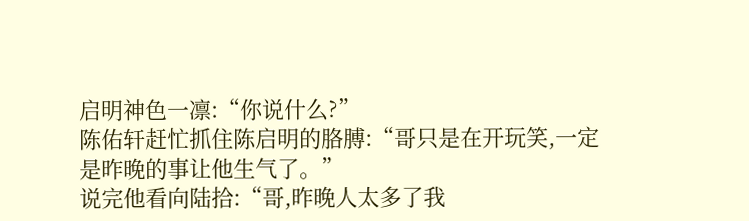启明神色一凛:“你说什么?”
陈佑轩赶忙抓住陈启明的胳膊:“哥只是在开玩笑,一定是昨晚的事让他生气了。”
说完他看向陆拾:“哥,昨晚人太多了我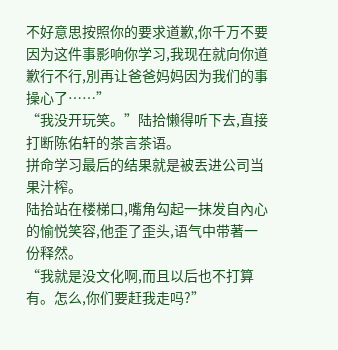不好意思按照你的要求道歉,你千万不要因为这件事影响你学习,我现在就向你道歉行不行,別再让爸爸妈妈因为我们的事操心了……”
“我没开玩笑。”陆拾懒得听下去,直接打断陈佑轩的茶言茶语。
拼命学习最后的结果就是被丟进公司当果汁榨。
陆拾站在楼梯口,嘴角勾起一抹发自內心的愉悦笑容,他歪了歪头,语气中带著一份释然。
“我就是没文化啊,而且以后也不打算有。怎么,你们要赶我走吗?”